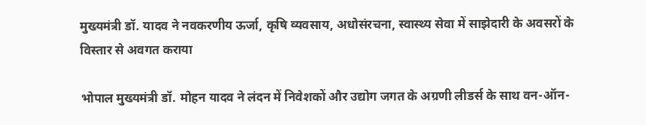मुख्यमंत्री डॉ. यादव ने नवकरणीय ऊर्जा, कृषि व्यवसाय, अधोसंरचना, स्वास्थ्य सेवा में साझेदारी के अवसरों के विस्तार से अवगत कराया

भोपाल मुख्यमंत्री डॉ. मोहन यादव ने लंदन में निवेशकों और उद्योग जगत के अग्रणी लीडर्स के साथ वन-ऑन-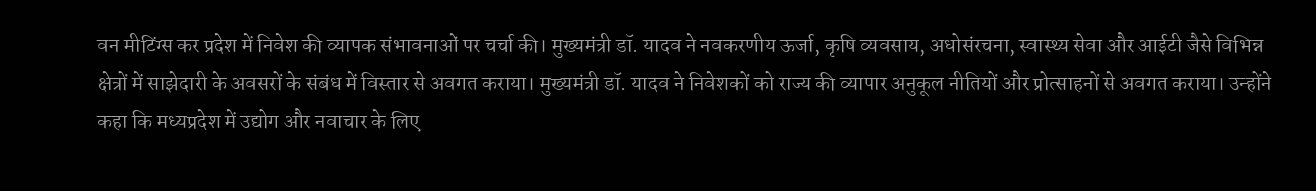वन मीटिंग्स कर प्रदेश में निवेश की व्यापक संभावनाओं पर चर्चा की। मुख्यमंत्री डॉ. यादव ने नवकरणीय ऊर्जा, कृषि व्यवसाय, अधोसंरचना, स्वास्थ्य सेवा और आईटी जैसे विभिन्न क्षेत्रों में साझेदारी के अवसरों के संबंध में विस्तार से अवगत कराया। मुख्यमंत्री डॉ. यादव ने निवेशकों को राज्य की व्यापार अनुकूल नीतियों और प्रोत्साहनों से अवगत कराया। उन्होंने कहा कि मध्यप्रदेश में उद्योग और नवाचार के लिए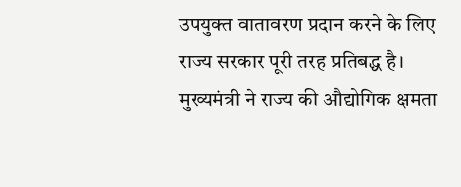उपयुक्त वातावरण प्रदान करने के लिए राज्य सरकार पूरी तरह प्रतिबद्ध है। मुख्यमंत्री ने राज्य की औद्योगिक क्षमता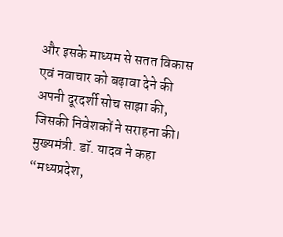और इसके माध्यम से सतत विकास एवं नवाचार को बढ़ावा देने की अपनी दूरदर्शी सोच साझा की, जिसकी निवेशकों ने सराहना की। मुख्यमंत्री. डॉ. यादव ने कहा “मध्यप्रदेश,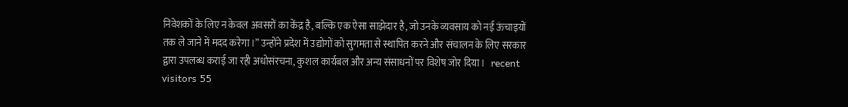निवेशकों के लिए न केवल अवसरों का केंद्र है, बल्कि एक ऐसा साझेदार है, जो उनके व्यवसाय को नई ऊंचाइयों तक ले जाने में मदद करेगा।” उन्होंने प्रदेश में उद्योगों को सुगमता से स्थापित करने और संचालन के लिए सरकार द्वारा उपलब्ध कराई जा रही अधोसंरचना, कुशल कार्यबल और अन्य संसाधनों पर विशेष जोर दिया।   recent visitors 55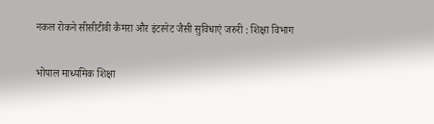नकल रोकने सीसीटीवी कैमरा और इंटरनेट जैसी सुविधाएं जरुरी : शिक्षा विभाग

भोपाल माध्यमिक शिक्षा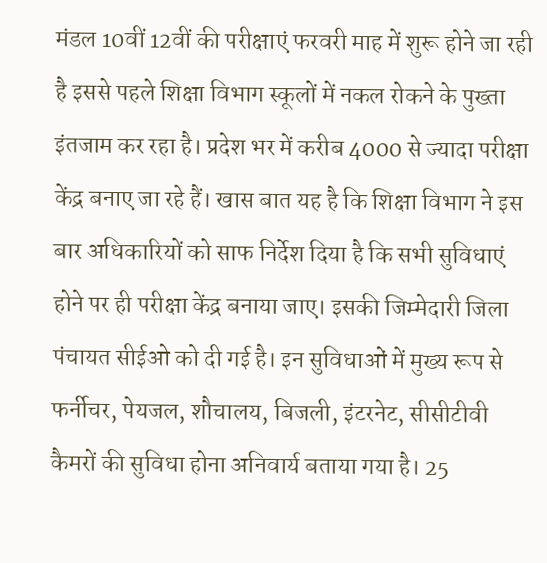मंडल 10वीं 12वीं की परीक्षाएं फरवरी माह में शुरू होने जा रही है इससे पहले शिक्षा विभाग स्कूलों में नकल रोकने के पुख्ता इंतजाम कर रहा है। प्रदेश भर में करीब 4000 से ज्यादा परीक्षा केंद्र बनाए जा रहे हैं। खास बात यह है कि शिक्षा विभाग ने इस बार अधिकारियों को साफ निर्देश दिया है कि सभी सुविधाएं होने पर ही परीक्षा केंद्र बनाया जाए। इसकी जिम्मेदारी जिला पंचायत सीईओ को दी गई है। इन सुविधाओं में मुख्य रूप से फर्नीचर, पेयजल, शौचालय, बिजली, इंटरनेट, सीसीटीवी कैमरों की सुविधा होना अनिवार्य बताया गया है। 25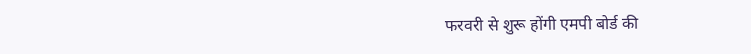फरवरी से शुरू होंगी एमपी बोर्ड की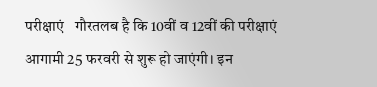परीक्षाएं   गौरतलब है कि 10वीं व 12वीं की परीक्षाएं आगामी 25 फरवरी से शुरू हो जाएंगी। इन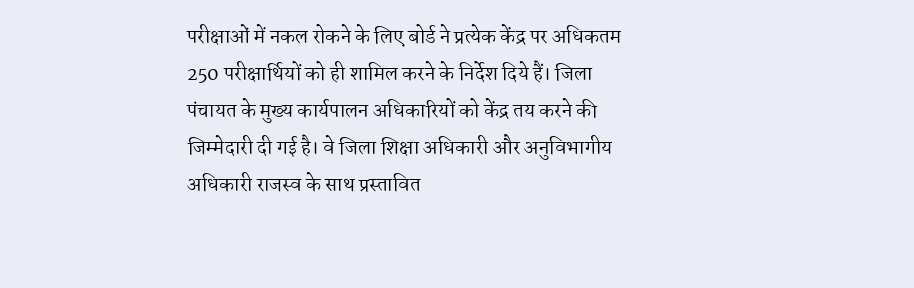परीक्षाओं में नकल रोकने के लिए बोर्ड ने प्रत्येक केंद्र पर अधिकतम 250 परीक्षार्थियों को ही शामिल करने के निर्देश दिये हैं। जिला पंचायत के मुख्य कार्यपालन अधिकारियों को केंद्र तय करने की जिम्मेदारी दी गई है। वे जिला शिक्षा अधिकारी और अनुविभागीय अधिकारी राजस्व के साथ प्रस्तावित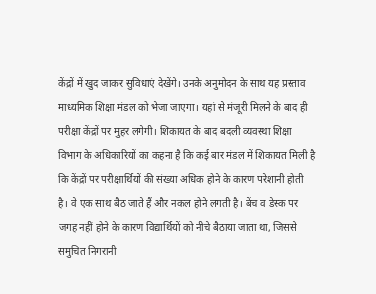केंद्रों में खुद जाकर सुविधाएं देखेंगे। उनके अनुमोदन के साथ यह प्रस्ताव माध्यमिक शिक्षा मंडल को भेजा जाएगा। यहां से मंजूरी मिलने के बाद ही परीक्षा केंद्रों पर मुहर लगेगी। शिकायत के बाद बदली व्यवस्था शिक्षा विभाग के अधिकारियों का कहना है कि कई बार मंडल में शिकायत मिली है कि केंद्रों पर परीक्षार्थियों की संख्या अधिक होने के कारण परेशानी होती है। वे एक साथ बैठ जाते हैं और नकल होने लगती है। बेंच व डेस्क पर जगह नहीं होने के कारण विद्यार्थियों को नीचे बैठाया जाता था, जिससे समुचित निगरानी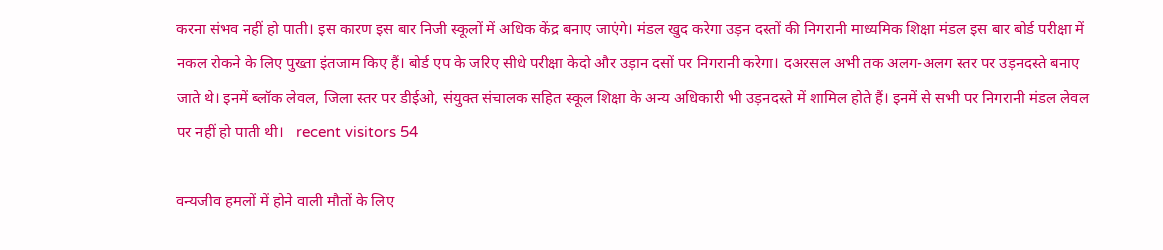करना संभव नहीं हो पाती। इस कारण इस बार निजी स्कूलों में अधिक केंद्र बनाए जाएंगे। मंडल खुद करेगा उड़न दस्तों की निगरानी माध्यमिक शिक्षा मंडल इस बार बोर्ड परीक्षा में नकल रोकने के लिए पुख्ता इंतजाम किए हैं। बोर्ड एप के जरिए सीधे परीक्षा केदो और उड़ान दसों पर निगरानी करेगा। दअरसल अभी तक अलग-अलग स्तर पर उड़नदस्ते बनाए जाते थे। इनमें ब्लॉक लेवल, जिला स्तर पर डीईओ, संयुक्त संचालक सहित स्कूल शिक्षा के अन्य अधिकारी भी उड़नदस्ते में शामिल होते हैं। इनमें से सभी पर निगरानी मंडल लेवल पर नहीं हो पाती थी।   recent visitors 54

वन्यजीव हमलों में होने वाली मौतों के लिए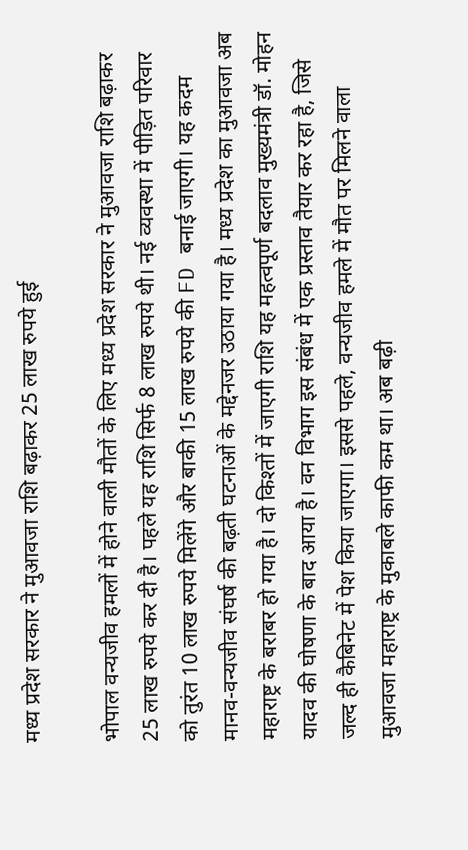मध्य प्रदेश सरकार ने मुआवजा राशि बढ़ाकर 25 लाख रुपये हुई

भोपाल वन्यजीव हमलों में होने वाली मौतों के लिए मध्य प्रदेश सरकार ने मुआवजा राशि बढ़ाकर 25 लाख रुपये कर दी है। पहले यह राशि सिर्फ 8 लाख रुपये थी। नई व्यवस्था में पीड़ित परिवार को तुरंत 10 लाख रुपये मिलेंगे और बाकी 15 लाख रुपये की FD बनाई जाएगी। यह कदम मानव-वन्यजीव संघर्ष की बढ़ती घटनाओं के मद्देनजर उठाया गया है। मध्य प्रदेश का मुआवजा अब महाराष्ट्र के बराबर हो गया है। दो किश्तों में जाएगी राशि यह महत्वपूर्ण बदलाव मुख्यमंत्री डॉ. मोहन यादव की घोषणा के बाद आया है। वन विभाग इस संबंध में एक प्रस्ताव तैयार कर रहा है, जिसे जल्द ही कैबिनेट में पेश किया जाएगा। इससे पहले, वन्यजीव हमले में मौत पर मिलने वाला मुआवजा महाराष्ट्र के मुकाबले काफी कम था। अब बढ़ी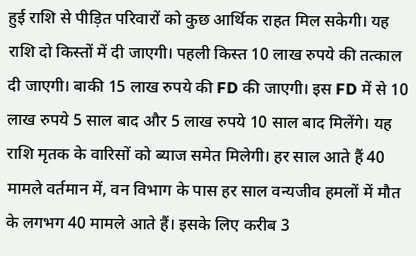हुई राशि से पीड़ित परिवारों को कुछ आर्थिक राहत मिल सकेगी। यह राशि दो किस्तों में दी जाएगी। पहली किस्त 10 लाख रुपये की तत्काल दी जाएगी। बाकी 15 लाख रुपये की FD की जाएगी। इस FD में से 10 लाख रुपये 5 साल बाद और 5 लाख रुपये 10 साल बाद मिलेंगे। यह राशि मृतक के वारिसों को ब्याज समेत मिलेगी। हर साल आते हैं 40 मामले वर्तमान में, वन विभाग के पास हर साल वन्यजीव हमलों में मौत के लगभग 40 मामले आते हैं। इसके लिए करीब 3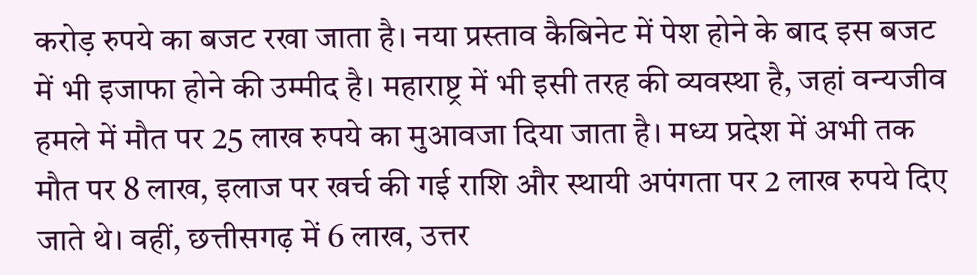करोड़ रुपये का बजट रखा जाता है। नया प्रस्ताव कैबिनेट में पेश होने के बाद इस बजट में भी इजाफा होने की उम्मीद है। महाराष्ट्र में भी इसी तरह की व्यवस्था है, जहां वन्यजीव हमले में मौत पर 25 लाख रुपये का मुआवजा दिया जाता है। मध्य प्रदेश में अभी तक मौत पर 8 लाख, इलाज पर खर्च की गई राशि और स्थायी अपंगता पर 2 लाख रुपये दिए जाते थे। वहीं, छत्तीसगढ़ में 6 लाख, उत्तर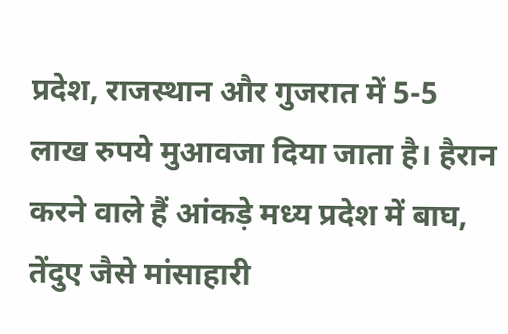प्रदेश, राजस्थान और गुजरात में 5-5 लाख रुपये मुआवजा दिया जाता है। हैरान करने वाले हैं आंकड़े मध्य प्रदेश में बाघ, तेंदुए जैसे मांसाहारी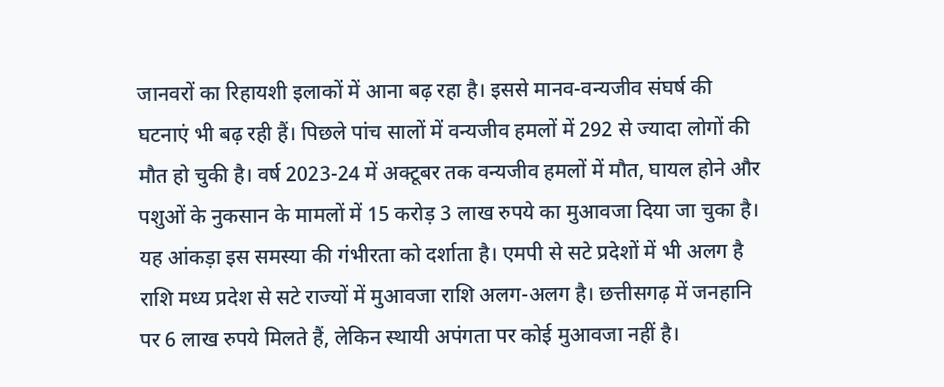जानवरों का रिहायशी इलाकों में आना बढ़ रहा है। इससे मानव-वन्यजीव संघर्ष की घटनाएं भी बढ़ रही हैं। पिछले पांच सालों में वन्यजीव हमलों में 292 से ज्यादा लोगों की मौत हो चुकी है। वर्ष 2023-24 में अक्टूबर तक वन्यजीव हमलों में मौत, घायल होने और पशुओं के नुकसान के मामलों में 15 करोड़ 3 लाख रुपये का मुआवजा दिया जा चुका है। यह आंकड़ा इस समस्या की गंभीरता को दर्शाता है। एमपी से सटे प्रदेशों में भी अलग है राशि मध्य प्रदेश से सटे राज्यों में मुआवजा राशि अलग-अलग है। छत्तीसगढ़ में जनहानि पर 6 लाख रुपये मिलते हैं, लेकिन स्थायी अपंगता पर कोई मुआवजा नहीं है।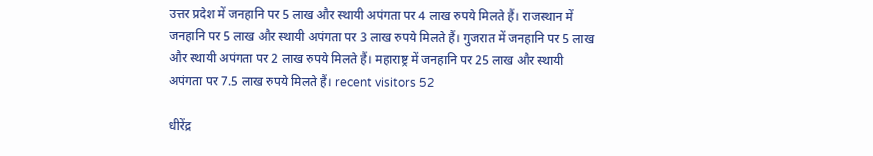उत्तर प्रदेश में जनहानि पर 5 लाख और स्थायी अपंगता पर 4 लाख रुपये मिलते हैं। राजस्थान में जनहानि पर 5 लाख और स्थायी अपंगता पर 3 लाख रुपये मिलते हैं। गुजरात में जनहानि पर 5 लाख और स्थायी अपंगता पर 2 लाख रुपये मिलते हैं। महाराष्ट्र में जनहानि पर 25 लाख और स्थायी अपंगता पर 7.5 लाख रुपये मिलते हैं। recent visitors 52

धीरेंद्र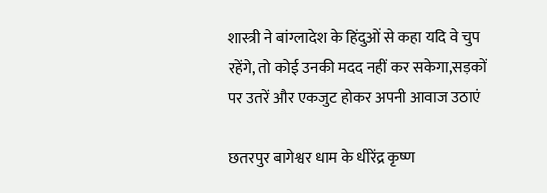शास्त्री ने बांग्लादेश के हिंदुओं से कहा यदि वे चुप रहेंगे, तो कोई उनकी मदद नहीं कर सकेगा,सड़कों पर उतरें और एकजुट होकर अपनी आवाज उठाएं

छतरपुर बागेश्वर धाम के धीरेंद्र कृष्ण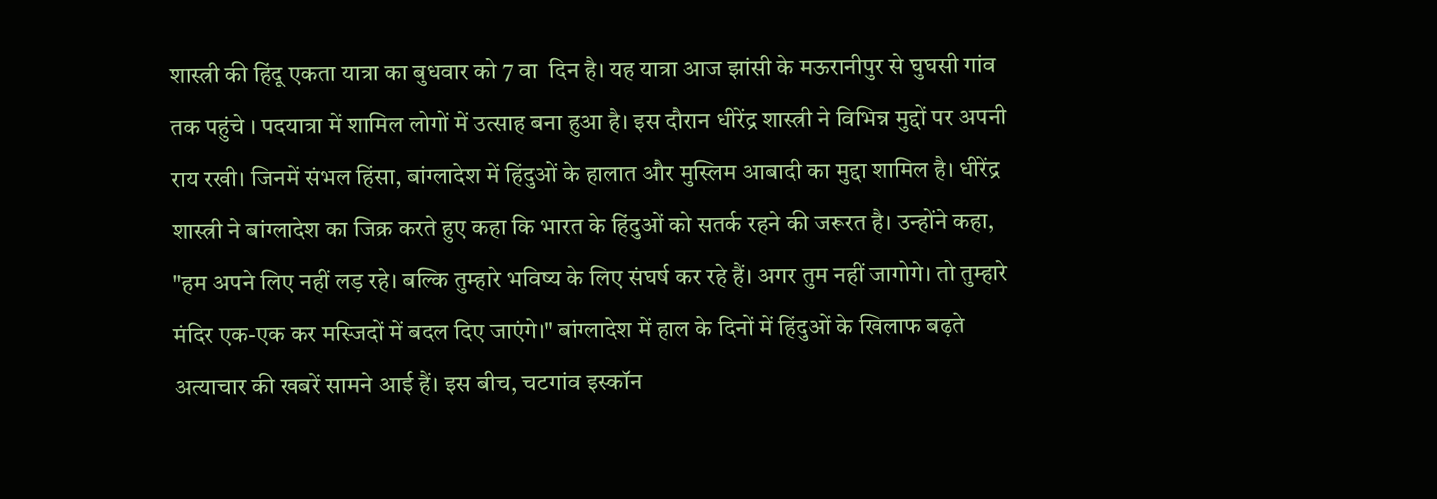शास्त्री की हिंदू एकता यात्रा का बुधवार को 7 वा  दिन है। यह यात्रा आज झांसी के मऊरानीपुर से घुघसी गांव तक पहुंचे । पदयात्रा में शामिल लोगों में उत्साह बना हुआ है। इस दौरान धीरेंद्र शास्त्री ने विभिन्न मुद्दों पर अपनी राय रखी। जिनमें संभल हिंसा, बांग्लादेश में हिंदुओं के हालात और मुस्लिम आबादी का मुद्दा शामिल है। धीरेंद्र शास्त्री ने बांग्लादेश का जिक्र करते हुए कहा कि भारत के हिंदुओं को सतर्क रहने की जरूरत है। उन्होंने कहा, "हम अपने लिए नहीं लड़ रहे। बल्कि तुम्हारे भविष्य के लिए संघर्ष कर रहे हैं। अगर तुम नहीं जागोगे। तो तुम्हारे मंदिर एक-एक कर मस्जिदों में बदल दिए जाएंगे।" बांग्लादेश में हाल के दिनों में हिंदुओं के खिलाफ बढ़ते अत्याचार की खबरें सामने आई हैं। इस बीच, चटगांव इस्कॉन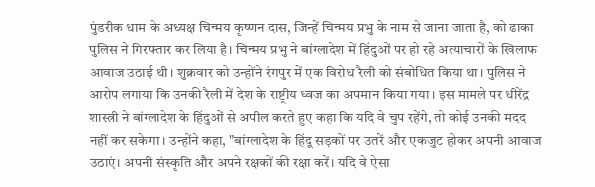पुंडरीक धाम के अध्यक्ष चिन्मय कृष्णन दास, जिन्हें चिन्मय प्रभु के नाम से जाना जाता है, को ढाका पुलिस ने गिरफ्तार कर लिया है। चिन्मय प्रभु ने बांग्लादेश में हिंदुओं पर हो रहे अत्याचारों के खिलाफ आवाज उठाई थी। शुक्रवार को उन्होंने रंगपुर में एक विरोध रैली को संबोधित किया था। पुलिस ने आरोप लगाया कि उनकी रैली में देश के राष्ट्रीय ध्वज का अपमान किया गया। इस मामले पर धीरेंद्र शास्त्री ने बांग्लादेश के हिंदुओं से अपील करते हुए कहा कि यदि वे चुप रहेंगे, तो कोई उनकी मदद नहीं कर सकेगा। उन्होंने कहा, "बांग्लादेश के हिंदू सड़कों पर उतरें और एकजुट होकर अपनी आवाज उठाएं। अपनी संस्कृति और अपने रक्षकों की रक्षा करें। यदि वे ऐसा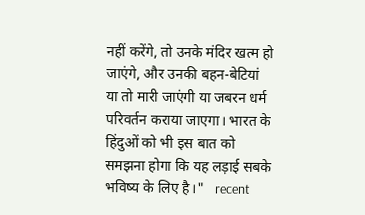नहीं करेंगे, तो उनके मंदिर खत्म हो जाएंगे, और उनकी बहन-बेटियां या तो मारी जाएंगी या जबरन धर्म परिवर्तन कराया जाएगा। भारत के हिंदुओं को भी इस बात को समझना होगा कि यह लड़ाई सबके भविष्य के लिए है।"   recent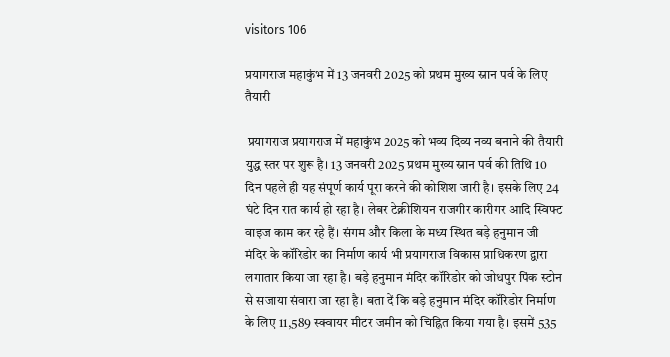visitors 106

प्रयागराज महाकुंभ में 13 जनवरी 2025 को प्रथम मुख्य स्नान पर्व के लिए तैयारी

 प्रयागराज प्रयागराज में महाकुंभ 2025 को भव्य दिव्य नव्य बनाने की तैयारी युद्ध स्तर पर शुरू है। 13 जनवरी 2025 प्रथम मुख्य स्नान पर्व की तिथि 10 दिन पहले ही यह संपूर्ण कार्य पूरा करने की कोशिश जारी है। इसके लिए 24 घंटे दिन रात कार्य हो रहा है। लेबर टेक्नीशियन राजगीर कारीगर आदि स्विफ्ट वाइज काम कर रहे हैं। संगम और किला के मध्य स्थित बड़े हनुमान जी मंदिर के कॉरिडोर का निर्माण कार्य भी प्रयागराज विकास प्राधिकरण द्वारा लगातार किया जा रहा है। बड़े हनुमान मंदिर कॉरिडोर को जोधपुर पिंक स्टोन से सजाया संवारा जा रहा है। बता दें कि बड़े हनुमान मंदिर कॉरिडोर निर्माण के लिए 11,589 स्क्वायर मीटर जमीन को चिह्नित किया गया है। इसमें 535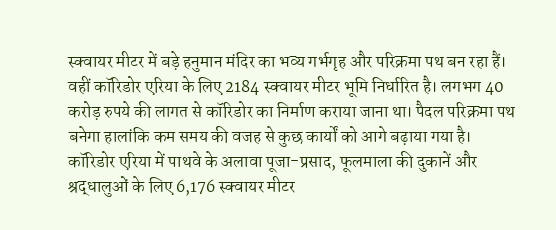स्क्वायर मीटर में बड़े हनुमान मंदिर का भव्य गर्भगृह और परिक्रमा पथ बन रहा हैं। वहीं कॉरिडोर एरिया के लिए 2184 स्क्वायर मीटर भूमि निर्धारित है। लगभग 40 करोड़ रुपये की लागत से कॉरिडोर का निर्माण कराया जाना था। पैदल परिक्रमा पथ बनेगा हालांकि कम समय की वजह से कुछ कार्यों को आगे बढ़ाया गया है। कॉरिडोर एरिया में पाथवे के अलावा पूजा-प्रसाद, फूलमाला की दुकानें और श्रद्धालुओं के लिए 6,176 स्क्वायर मीटर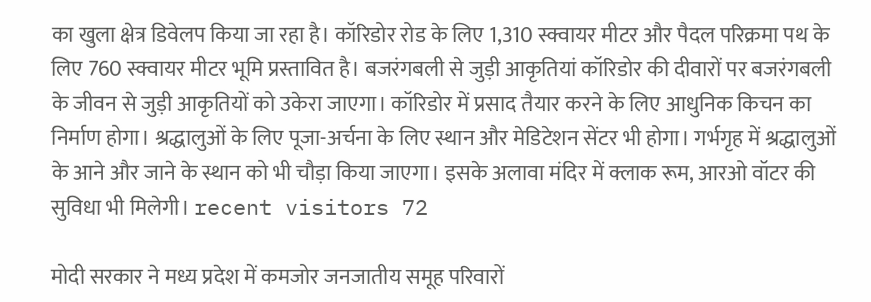का खुला क्षेत्र डिवेलप किया जा रहा है। कॉरिडोर रोड के लिए 1,310 स्क्वायर मीटर और पैदल परिक्रमा पथ के लिए 760 स्क्वायर मीटर भूमि प्रस्तावित है। बजरंगबली से जुड़ी आकृतियां कॉरिडोर की दीवारों पर बजरंगबली के जीवन से जुड़ी आकृतियों को उकेरा जाएगा। कॉरिडोर में प्रसाद तैयार करने के लिए आधुनिक किचन का निर्माण होगा। श्रद्धालुओं के लिए पूजा-अर्चना के लिए स्थान और मेडिटेशन सेंटर भी होगा। गर्भगृह में श्रद्धालुओं के आने और जाने के स्थान को भी चौड़ा किया जाएगा। इसके अलावा मंदिर में क्लाक रूम, आरओ वॉटर की सुविधा भी मिलेगी। recent visitors 72

मोदी सरकार ने मध्य प्रदेश में कमजोर जनजातीय समूह परिवारों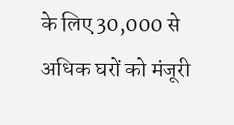के लिए 30,000 से अधिक घरों को मंजूरी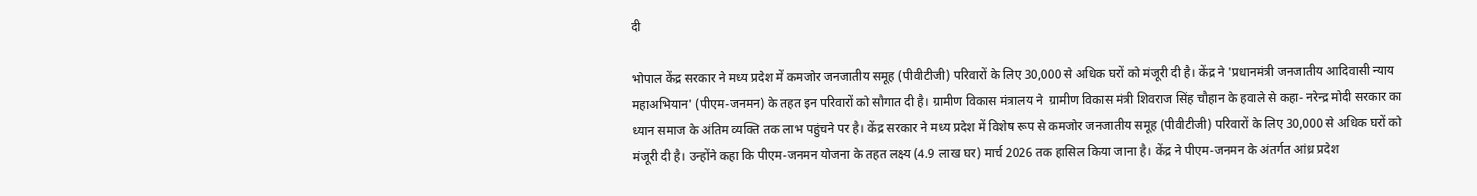दी

भोपाल केंद्र सरकार ने मध्य प्रदेश में कमजोर जनजातीय समूह (पीवीटीजी) परिवारों के लिए 30,000 से अधिक घरों को मंजूरी दी है। केंद्र ने 'प्रधानमंत्री जनजातीय आदिवासी न्याय महाअभियान' (पीएम-जनमन) के तहत इन परिवारों को सौगात दी है। ग्रामीण विकास मंत्रालय ने  ग्रामीण विकास मंत्री शिवराज सिंह चौहान के हवाले से कहा- नरेन्द्र मोदी सरकार का ध्यान समाज के अंतिम व्यक्ति तक लाभ पहुंचने पर है। केंद्र सरकार ने मध्य प्रदेश में विशेष रूप से कमजोर जनजातीय समूह (पीवीटीजी) परिवारों के लिए 30,000 से अधिक घरों को मंजूरी दी है। उन्होंने कहा कि पीएम-जनमन योजना के तहत लक्ष्य (4.9 लाख घर) मार्च 2026 तक हासिल किया जाना है। केंद्र ने पीएम-जनमन के अंतर्गत आंध्र प्रदेश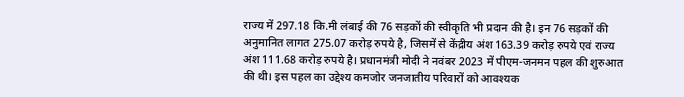राज्‍य में 297.18 कि.मी लंबाई की 76 सड़कों की स्‍वीकृति भी प्रदान की है। इन 76 सड़कों की अनुमानित लागत 275.07 करोड़ रुपये है, जिसमें से केंद्रीय अंश 163.39 करोड़ रुपये एवं राज्य अंश 111.68 करोड़ रुपये है। प्रधानमंत्री मोदी ने नवंबर 2023 में पीएम-जनमन पहल की शुरुआत की थी। इस पहल का उद्देश्य कमजोर जनजातीय परिवारों को आवश्यक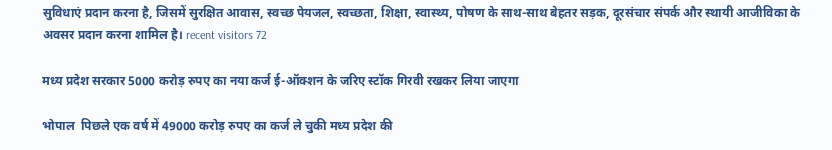सुविधाएं प्रदान करना है, जिसमें सुरक्षित आवास, स्वच्छ पेयजल, स्वच्छता, शिक्षा, स्वास्थ्य, पोषण के साथ-साथ बेहतर सड़क, दूरसंचार संपर्क और स्थायी आजीविका के अवसर प्रदान करना शामिल है। recent visitors 72

मध्य प्रदेश सरकार 5000 करोड़ रुपए का नया कर्ज ई-ऑक्शन के जरिए स्टॉक गिरवी रखकर लिया जाएगा

भोपाल  पिछले एक वर्ष में 49000 करोड़ रुपए का कर्ज ले चुकी मध्य प्रदेश की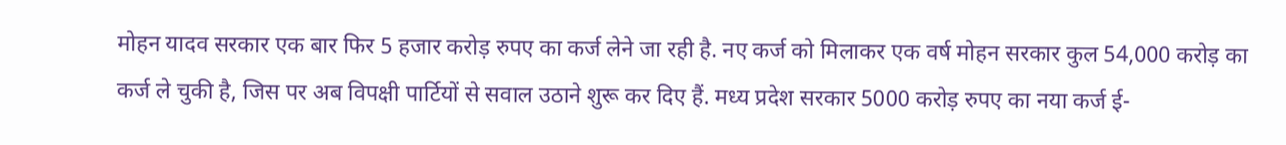मोहन यादव सरकार एक बार फिर 5 हजार करोड़ रुपए का कर्ज लेने जा रही है. नए कर्ज को मिलाकर एक वर्ष मोहन सरकार कुल 54,000 करोड़ का कर्ज ले चुकी है, जिस पर अब विपक्षी पार्टियों से सवाल उठाने शुरू कर दिए हैं. मध्य प्रदेश सरकार 5000 करोड़ रुपए का नया कर्ज ई-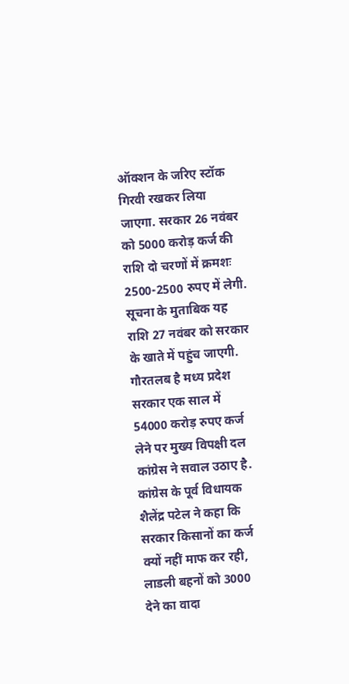ऑक्शन के जरिए स्टॉक गिरवी रखकर लिया जाएगा. सरकार 26 नवंबर को 5000 करोड़ कर्ज की राशि दो चरणों में क्रमशः 2500-2500 रुपए में लेगी. सूचना के मुताबिक यह राशि 27 नवंबर को सरकार के खाते में पहुंच जाएगी.    गौरतलब है मध्य प्रदेश सरकार एक साल में 54000 करोड़ रुपए कर्ज लेने पर मुख्य विपक्षी दल कांग्रेस ने सवाल उठाए है. कांग्रेस के पूर्व विधायक शैलेंद्र पटेल ने कहा कि सरकार किसानों का कर्ज क्यों नहीं माफ कर रही, लाडली बहनों को 3000 देने का वादा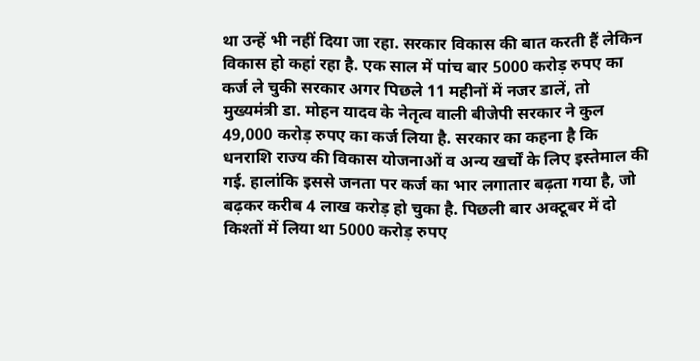था उन्हें भी नहीं दिया जा रहा. सरकार विकास की बात करती हैं लेकिन विकास हो कहां रहा है. एक साल में पांच बार 5000 करोड़ रुपए का कर्ज ले चुकी सरकार अगर पिछले 11 महीनों में नजर डालें, तो मुख्यमंत्री डा. मोहन यादव के नेतृत्व वाली बीजेपी सरकार ने कुल 49,000 करोड़ रुपए का कर्ज लिया है. सरकार का कहना है कि धनराशि राज्य की विकास योजनाओं व अन्य खर्चों के लिए इस्तेमाल की गई. हालांकि इससे जनता पर कर्ज का भार लगातार बढ़ता गया है, जो बढ़कर करीब 4 लाख करोड़ हो चुका है. पिछली बार अक्टूबर में दो किश्तों में लिया था 5000 करोड़ रुपए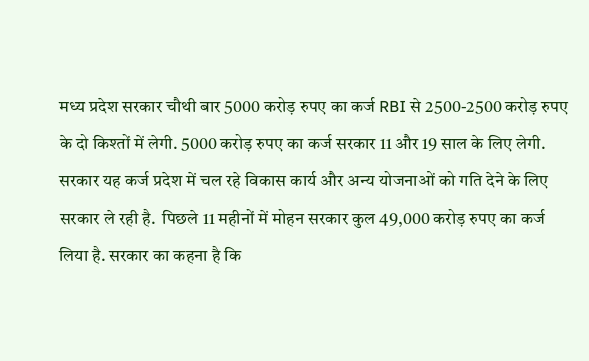मध्य प्रदेश सरकार चौथी बार 5000 करोड़ रुपए का कर्ज RBI से 2500-2500 करोड़ रुपए के दो किश्तों में लेगी. 5000 करोड़ रुपए का कर्ज सरकार 11 और 19 साल के लिए लेगी. सरकार यह कर्ज प्रदेश में चल रहे विकास कार्य और अन्य योजनाओं को गति देने के लिए सरकार ले रही है.  पिछले 11 महीनों में मोहन सरकार कुल 49,000 करोड़ रुपए का कर्ज लिया है. सरकार का कहना है कि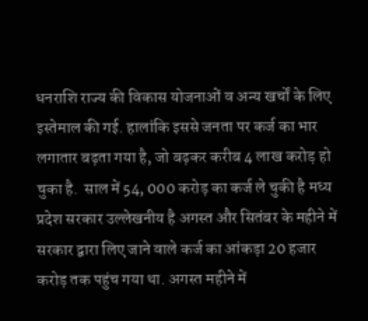धनराशि राज्य की विकास योजनाओं व अन्य खर्चों के लिए इस्तेमाल की गई. हालांकि इससे जनता पर कर्ज का भार लगातार बढ़ता गया है, जो बढ़कर करीब 4 लाख करोड़ हो चुका है.  साल में 54, 000 करोड़ का कर्ज ले चुकी है मध्य प्रदेश सरकार उल्लेखनीय है अगस्त और सितंबर के महीने में सरकार द्वारा लिए जाने वाले कर्ज का आंकड़ा 20 हजार करोड़ तक पहुंच गया था. अगस्त महीने में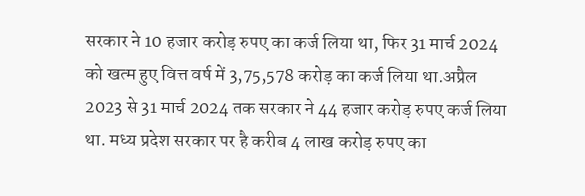सरकार ने 10 हजार करोड़ रुपए का कर्ज लिया था, फिर 31 मार्च 2024 को खत्म हुए वित्त वर्ष में 3,75,578 करोड़ का कर्ज लिया था.अप्रैल 2023 से 31 मार्च 2024 तक सरकार ने 44 हजार करोड़ रुपए कर्ज लिया था. मध्य प्रदेश सरकार पर है करीब 4 लाख करोड़ रुपए का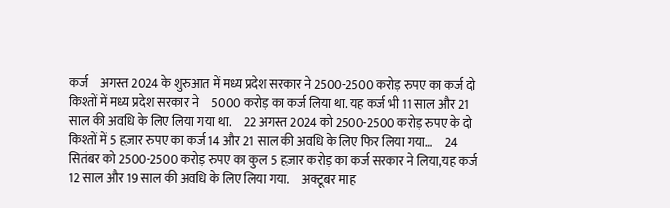कर्ज     अगस्त 2024 के शुरुआत में मध्य प्रदेश सरकार ने 2500-2500 करोड़ रुपए का कर्ज दो किश्तों में मध्य प्रदेश सरकार ने     5000 करोड़ का कर्ज लिया था. यह कर्ज भी 11 साल और 21 साल की अवधि के लिए लिया गया था.     22 अगस्त 2024 को 2500-2500 करोड़ रुपए के दो किश्तों में 5 हज़ार रुपए का कर्ज 14 और 21 साल की अवधि के लिए फिर लिया गया…     24 सितंबर को 2500-2500 करोड़ रुपए का कुल 5 हज़ार करोड़ का कर्ज सरकार ने लिया,यह कर्ज 12 साल और 19 साल की अवधि के लिए लिया गया.     अक्टूबर माह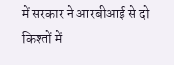में सरकार ने आरबीआई से दो किश्तों में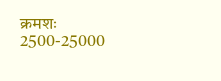क्रमशः 2500-25000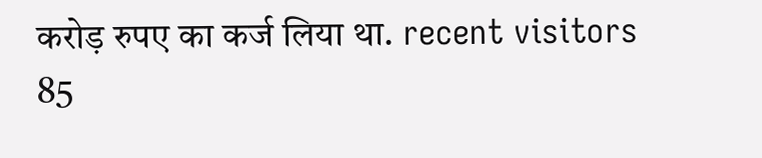करोड़ रुपए का कर्ज लिया था. recent visitors 85